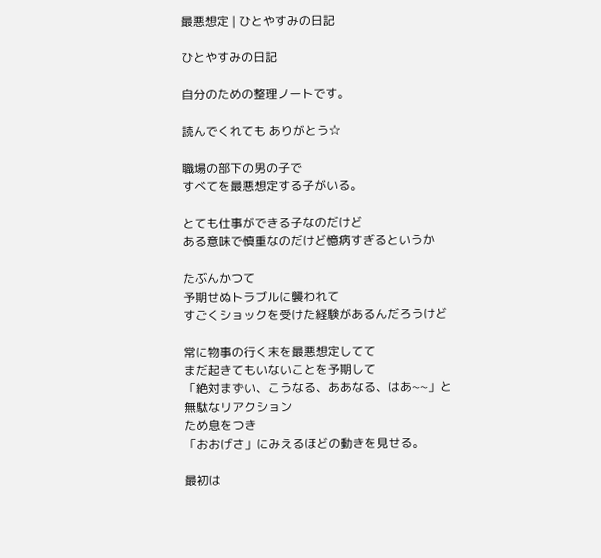最悪想定 | ひとやすみの日記

ひとやすみの日記

自分のための整理ノートです。

読んでくれても ありがとう☆

職場の部下の男の子で
すべてを最悪想定する子がいる。

とても仕事ができる子なのだけど
ある意味で慎重なのだけど憶病すぎるというか

たぶんかつて
予期せぬトラブルに襲われて
すごくショックを受けた経験があるんだろうけど

常に物事の行く末を最悪想定してて
まだ起きてもいないことを予期して
「絶対まずい、こうなる、ああなる、はあ~~」と
無駄なリアクション
ため息をつき
「おおげさ」にみえるほどの動きを見せる。

最初は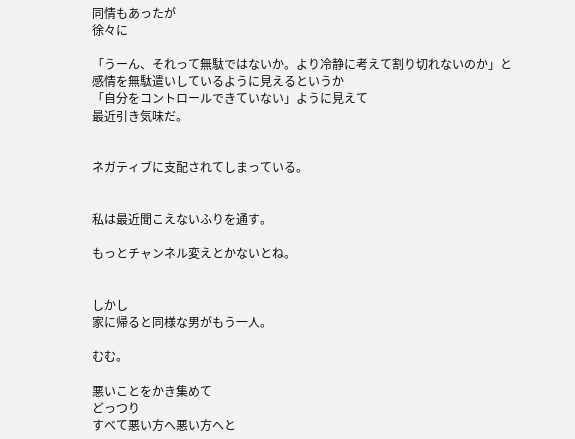同情もあったが
徐々に

「うーん、それって無駄ではないか。より冷静に考えて割り切れないのか」と
感情を無駄遣いしているように見えるというか
「自分をコントロールできていない」ように見えて
最近引き気味だ。


ネガティブに支配されてしまっている。


私は最近聞こえないふりを通す。

もっとチャンネル変えとかないとね。


しかし
家に帰ると同様な男がもう一人。

むむ。

悪いことをかき集めて
どっつり
すべて悪い方へ悪い方へと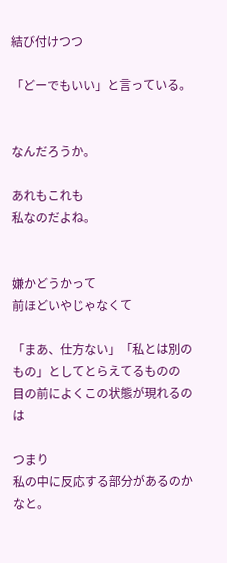結び付けつつ

「どーでもいい」と言っている。


なんだろうか。

あれもこれも
私なのだよね。


嫌かどうかって
前ほどいやじゃなくて

「まあ、仕方ない」「私とは別のもの」としてとらえてるものの
目の前によくこの状態が現れるのは

つまり
私の中に反応する部分があるのかなと。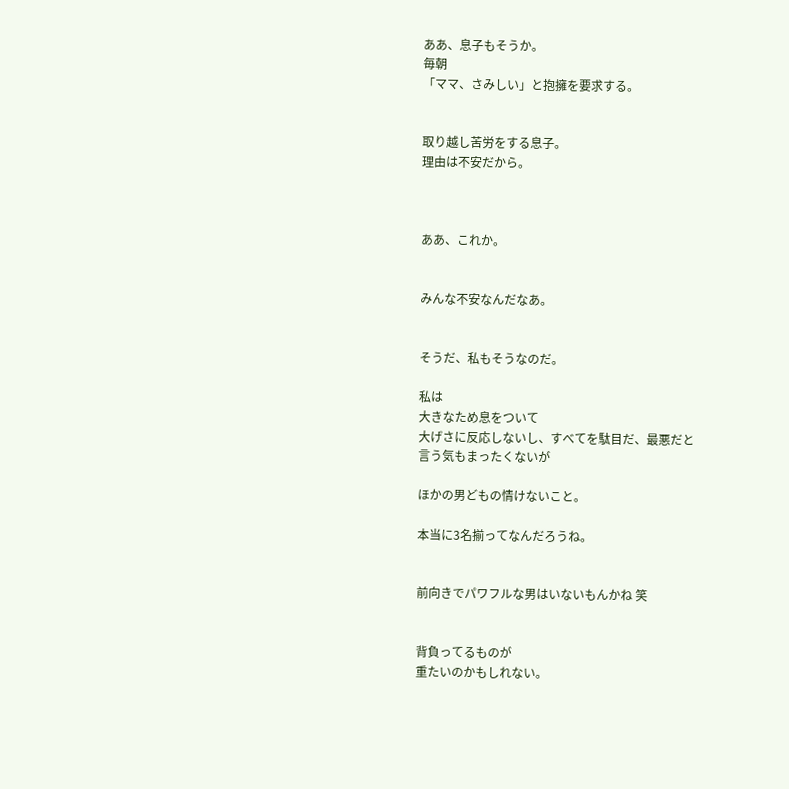ああ、息子もそうか。
毎朝
「ママ、さみしい」と抱擁を要求する。


取り越し苦労をする息子。
理由は不安だから。



ああ、これか。


みんな不安なんだなあ。


そうだ、私もそうなのだ。

私は
大きなため息をついて
大げさに反応しないし、すべてを駄目だ、最悪だと
言う気もまったくないが

ほかの男どもの情けないこと。

本当に3名揃ってなんだろうね。


前向きでパワフルな男はいないもんかね 笑


背負ってるものが
重たいのかもしれない。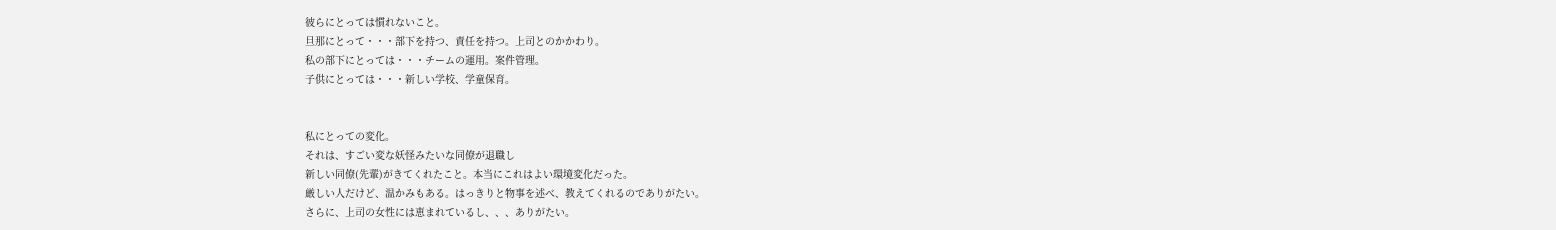彼らにとっては慣れないこと。
旦那にとって・・・部下を持つ、責任を持つ。上司とのかかわり。
私の部下にとっては・・・チームの運用。案件管理。
子供にとっては・・・新しい学校、学童保育。


私にとっての変化。
それは、すごい変な妖怪みたいな同僚が退職し
新しい同僚(先輩)がきてくれたこと。本当にこれはよい環境変化だった。
厳しい人だけど、温かみもある。はっきりと物事を述べ、教えてくれるのでありがたい。
さらに、上司の女性には恵まれているし、、、ありがたい。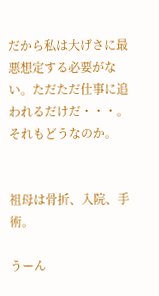だから私は大げさに最悪想定する必要がない。ただただ仕事に追われるだけだ・・・。
それもどうなのか。


祖母は骨折、入院、手術。

うーん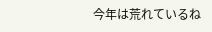今年は荒れているね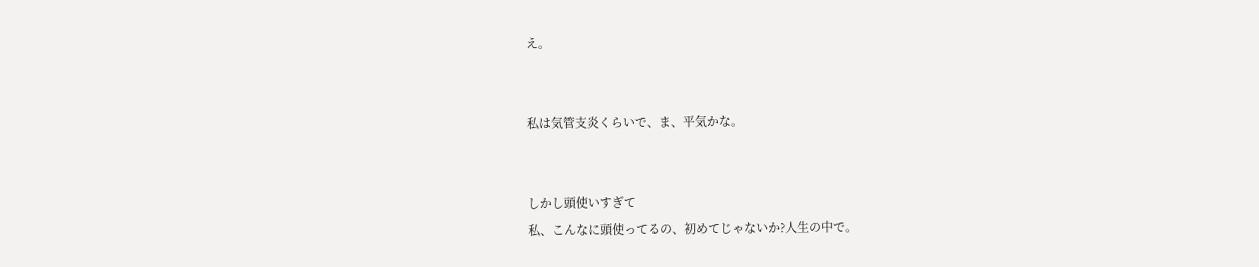え。


私は気管支炎くらいで、ま、平気かな。


しかし頭使いすぎて
私、こんなに頭使ってるの、初めてじゃないか?人生の中で。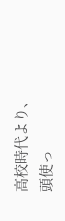高校時代より、頭使っ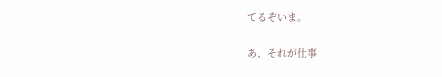てるぞいま。

あ、それが仕事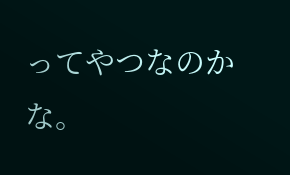ってやつなのかな。